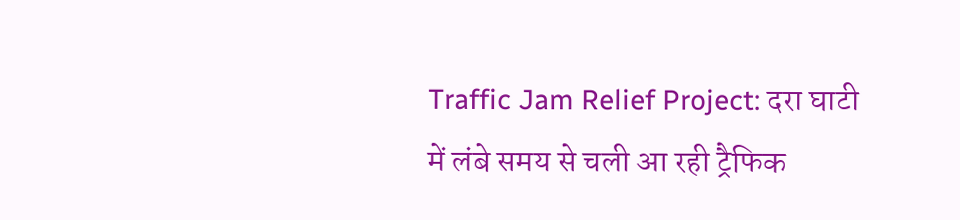Traffic Jam Relief Project: दरा घाटी में लंबे समय से चली आ रही ट्रैफिक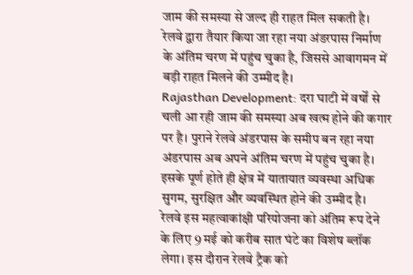जाम की समस्या से जल्द ही राहत मिल सकती है। रेलवे द्वारा तैयार किया जा रहा नया अंडरपास निर्माण के अंतिम चरण में पहुंच चुका है, जिससे आवागमन में बड़ी राहत मिलने की उम्मीद है।
Rajasthan Development: दरा घाटी में वर्षों से चली आ रही जाम की समस्या अब खत्म होने की कगार पर है। पुराने रेलवे अंडरपास के समीप बन रहा नया अंडरपास अब अपने अंतिम चरण में पहुंच चुका है। इसके पूर्ण होते ही क्षेत्र में यातायात व्यवस्था अधिक सुगम, सुरक्षित और व्यवस्थित होने की उम्मीद है।
रेलवे इस महत्वाकांक्षी परियोजना को अंतिम रूप देने के लिए 9 मई को करीब सात घंटे का विशेष ब्लॉक लेगा। इस दौरान रेलवे ट्रैक को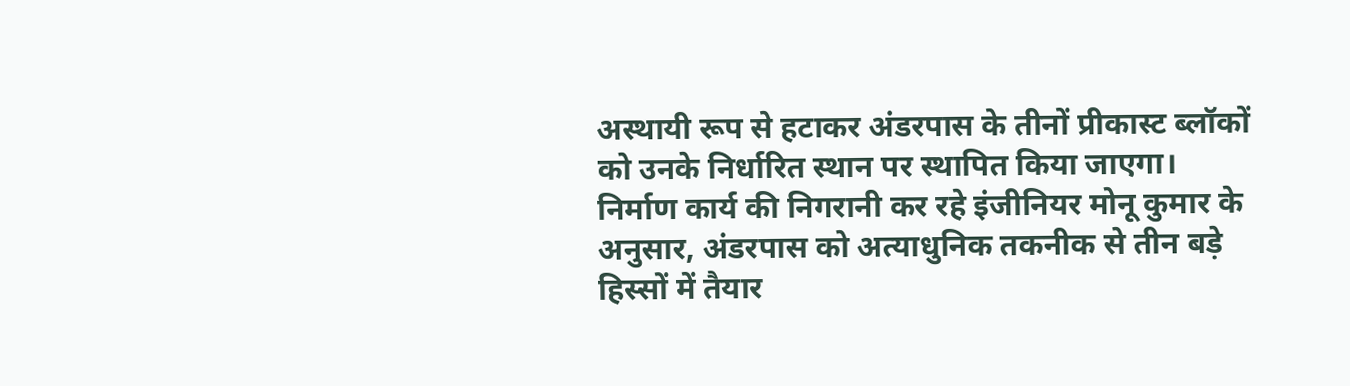अस्थायी रूप से हटाकर अंडरपास के तीनों प्रीकास्ट ब्लॉकों को उनके निर्धारित स्थान पर स्थापित किया जाएगा।
निर्माण कार्य की निगरानी कर रहे इंजीनियर मोनू कुमार के अनुसार, अंडरपास को अत्याधुनिक तकनीक से तीन बड़े हिस्सों में तैयार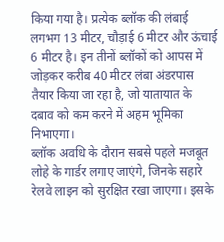किया गया है। प्रत्येक ब्लॉक की लंबाई लगभग 13 मीटर, चौड़ाई 6 मीटर और ऊंचाई 6 मीटर है। इन तीनों ब्लॉकों को आपस में जोड़कर करीब 40 मीटर लंबा अंडरपास तैयार किया जा रहा है, जो यातायात के दबाव को कम करने में अहम भूमिका निभाएगा।
ब्लॉक अवधि के दौरान सबसे पहले मजबूत लोहे के गार्डर लगाए जाएंगे, जिनके सहारे रेलवे लाइन को सुरक्षित रखा जाएगा। इसके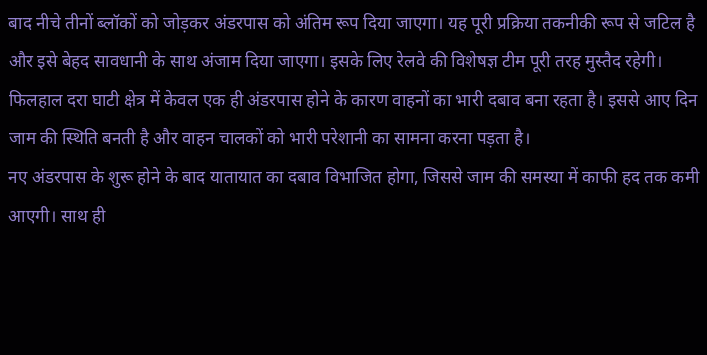बाद नीचे तीनों ब्लॉकों को जोड़कर अंडरपास को अंतिम रूप दिया जाएगा। यह पूरी प्रक्रिया तकनीकी रूप से जटिल है और इसे बेहद सावधानी के साथ अंजाम दिया जाएगा। इसके लिए रेलवे की विशेषज्ञ टीम पूरी तरह मुस्तैद रहेगी।
फिलहाल दरा घाटी क्षेत्र में केवल एक ही अंडरपास होने के कारण वाहनों का भारी दबाव बना रहता है। इससे आए दिन जाम की स्थिति बनती है और वाहन चालकों को भारी परेशानी का सामना करना पड़ता है।
नए अंडरपास के शुरू होने के बाद यातायात का दबाव विभाजित होगा, जिससे जाम की समस्या में काफी हद तक कमी आएगी। साथ ही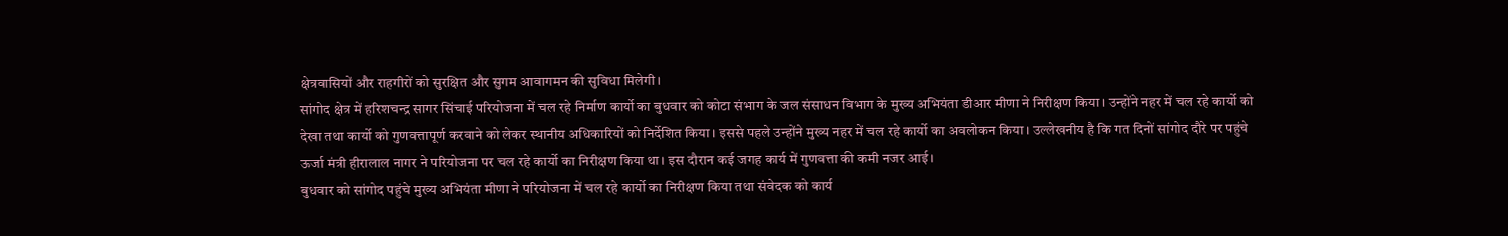क्षेत्रवासियों और राहगीरों को सुरक्षित और सुगम आवागमन की सुविधा मिलेगी।
सांगोद क्षेत्र में हरिशचन्द्र सागर सिंचाई परियोजना में चल रहे निर्माण कार्यो का बुधवार को कोटा संभाग के जल संसाधन विभाग के मुख्य अभियंता डीआर मीणा ने निरीक्षण किया। उन्होंने नहर में चल रहे कार्यो को देखा तथा कार्यो को गुणवत्तापूर्ण करवाने को लेकर स्थानीय अधिकारियों को निर्देशित किया। इससे पहले उन्होंने मुख्य नहर में चल रहे कार्यो का अवलोकन किया। उल्लेखनीय है कि गत दिनों सांगोद दौरे पर पहुंचे ऊर्जा मंत्री हीरालाल नागर ने परियोजना पर चल रहे कार्यो का निरीक्षण किया था। इस दौरान कई जगह कार्य में गुणवत्ता की कमी नजर आई।
बुधवार को सांगोद पहुंचे मुख्य अभियंता मीणा ने परियोजना में चल रहे कार्यो का निरीक्षण किया तथा संवेदक को कार्य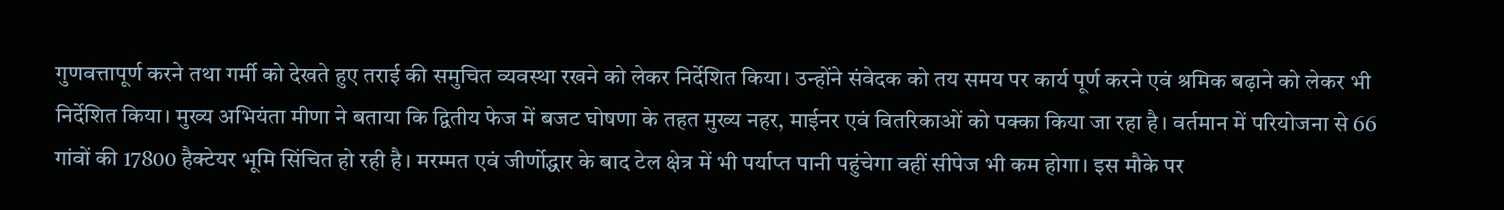गुणवत्तापूर्ण करने तथा गर्मी को देखते हुए तराई की समुचित व्यवस्था रखने को लेकर निर्देशित किया। उन्होंने संवेदक को तय समय पर कार्य पूर्ण करने एवं श्रमिक बढ़ाने को लेकर भी निर्देशित किया। मुख्य अभियंता मीणा ने बताया कि द्वितीय फेज में बजट घोषणा के तहत मुख्य नहर, माईनर एवं वितरिकाओं को पक्का किया जा रहा है। वर्तमान में परियोजना से 66 गांवों की 17800 हैक्टेयर भूमि सिंचित हो रही है। मरम्मत एवं जीर्णोद्धार के बाद टेल क्षेत्र में भी पर्याप्त पानी पहुंचेगा वहीं सीपेज भी कम होगा। इस मौके पर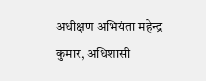अधीक्षण अभियंता महेन्द्र कुमार, अधिशासी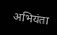अभियंता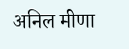अनिल मीणा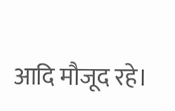आदि मौजूद रहे।